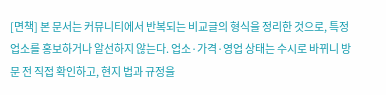[면책] 본 문서는 커뮤니티에서 반복되는 비교글의 형식을 정리한 것으로, 특정 업소를 홍보하거나 알선하지 않는다. 업소·가격·영업 상태는 수시로 바뀌니 방문 전 직접 확인하고, 현지 법과 규정을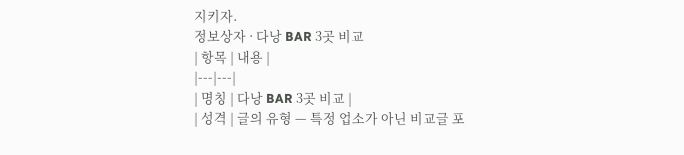지키자.
정보상자 · 다낭 BAR 3곳 비교
| 항목 | 내용 |
|---|---|
| 명칭 | 다낭 BAR 3곳 비교 |
| 성격 | 글의 유형 — 특정 업소가 아닌 비교글 포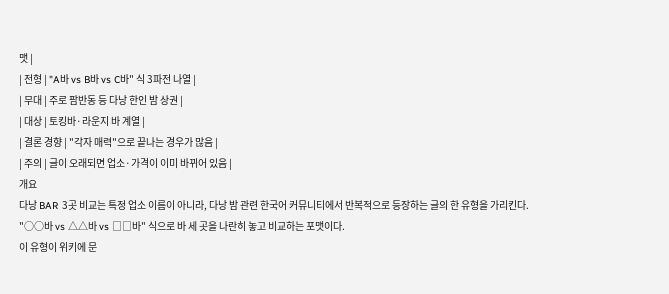맷 |
| 전형 | "A바 vs B바 vs C바" 식 3파전 나열 |
| 무대 | 주로 팜반동 등 다낭 한인 밤 상권 |
| 대상 | 토킹바·라운지 바 계열 |
| 결론 경향 | "각자 매력"으로 끝나는 경우가 많음 |
| 주의 | 글이 오래되면 업소·가격이 이미 바뀌어 있음 |
개요
다낭 BAR 3곳 비교는 특정 업소 이름이 아니라, 다낭 밤 관련 한국어 커뮤니티에서 반복적으로 등장하는 글의 한 유형을 가리킨다. "○○바 vs △△바 vs □□바" 식으로 바 세 곳을 나란히 놓고 비교하는 포맷이다.
이 유형이 위키에 문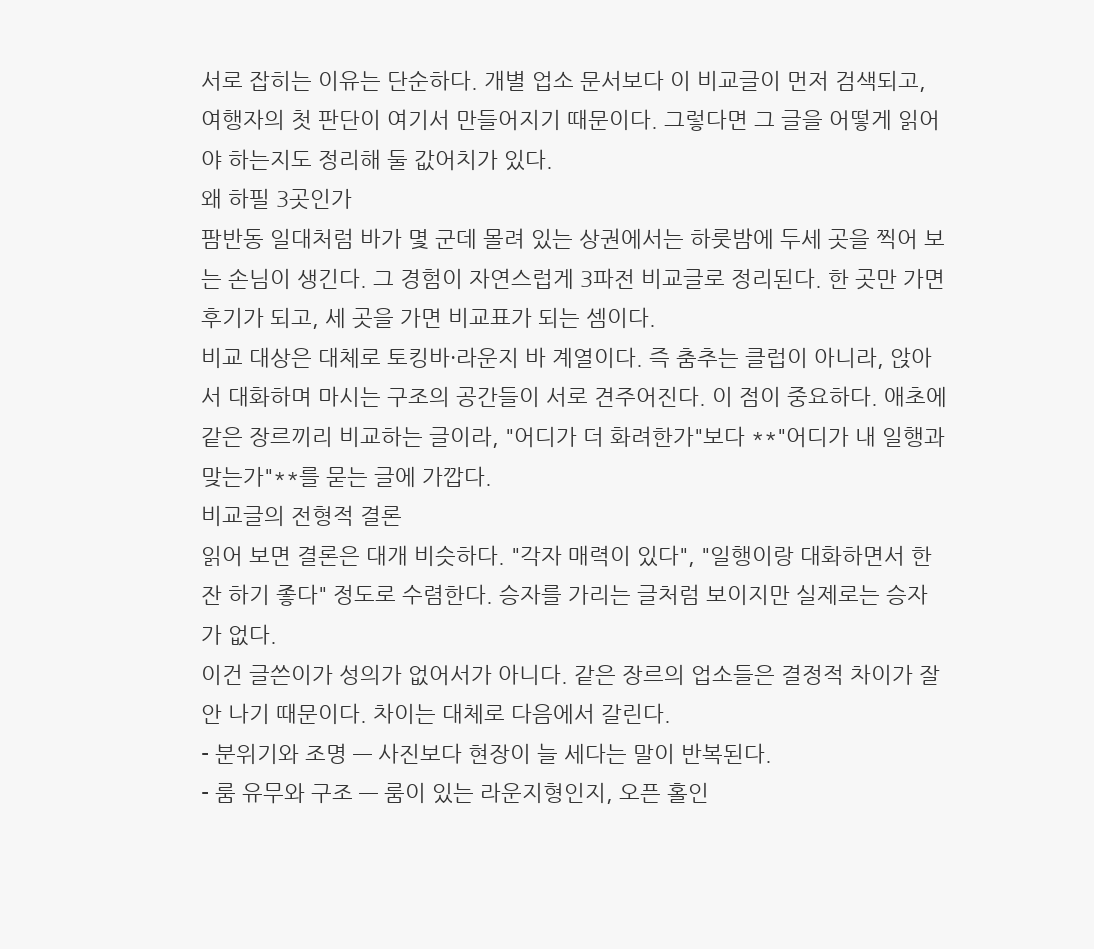서로 잡히는 이유는 단순하다. 개별 업소 문서보다 이 비교글이 먼저 검색되고, 여행자의 첫 판단이 여기서 만들어지기 때문이다. 그렇다면 그 글을 어떻게 읽어야 하는지도 정리해 둘 값어치가 있다.
왜 하필 3곳인가
팜반동 일대처럼 바가 몇 군데 몰려 있는 상권에서는 하룻밤에 두세 곳을 찍어 보는 손님이 생긴다. 그 경험이 자연스럽게 3파전 비교글로 정리된다. 한 곳만 가면 후기가 되고, 세 곳을 가면 비교표가 되는 셈이다.
비교 대상은 대체로 토킹바·라운지 바 계열이다. 즉 춤추는 클럽이 아니라, 앉아서 대화하며 마시는 구조의 공간들이 서로 견주어진다. 이 점이 중요하다. 애초에 같은 장르끼리 비교하는 글이라, "어디가 더 화려한가"보다 **"어디가 내 일행과 맞는가"**를 묻는 글에 가깝다.
비교글의 전형적 결론
읽어 보면 결론은 대개 비슷하다. "각자 매력이 있다", "일행이랑 대화하면서 한 잔 하기 좋다" 정도로 수렴한다. 승자를 가리는 글처럼 보이지만 실제로는 승자가 없다.
이건 글쓴이가 성의가 없어서가 아니다. 같은 장르의 업소들은 결정적 차이가 잘 안 나기 때문이다. 차이는 대체로 다음에서 갈린다.
- 분위기와 조명 — 사진보다 현장이 늘 세다는 말이 반복된다.
- 룸 유무와 구조 — 룸이 있는 라운지형인지, 오픈 홀인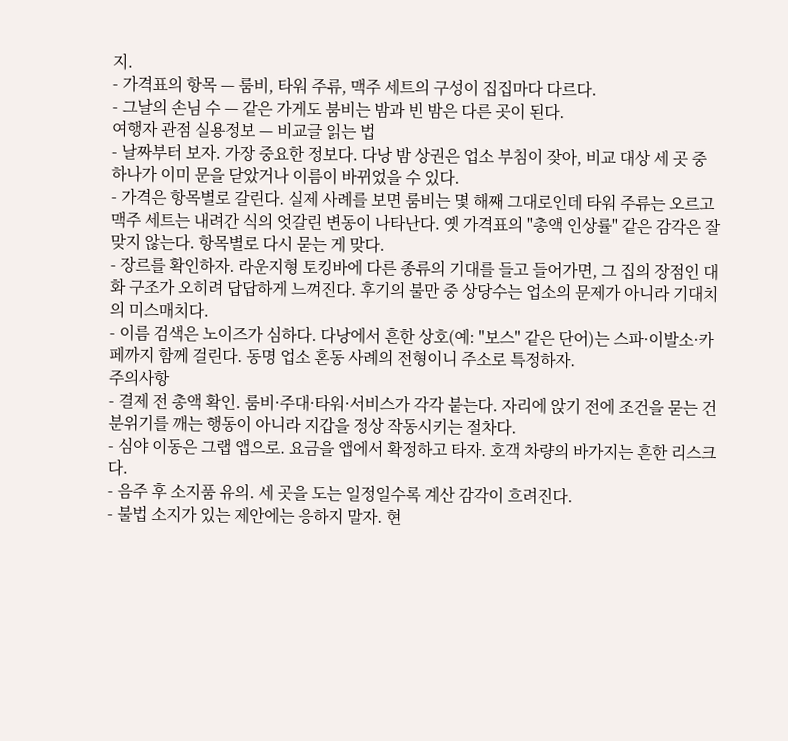지.
- 가격표의 항목 — 룸비, 타워 주류, 맥주 세트의 구성이 집집마다 다르다.
- 그날의 손님 수 — 같은 가게도 붐비는 밤과 빈 밤은 다른 곳이 된다.
여행자 관점 실용정보 — 비교글 읽는 법
- 날짜부터 보자. 가장 중요한 정보다. 다낭 밤 상권은 업소 부침이 잦아, 비교 대상 세 곳 중 하나가 이미 문을 닫았거나 이름이 바뀌었을 수 있다.
- 가격은 항목별로 갈린다. 실제 사례를 보면 룸비는 몇 해째 그대로인데 타워 주류는 오르고 맥주 세트는 내려간 식의 엇갈린 변동이 나타난다. 옛 가격표의 "총액 인상률" 같은 감각은 잘 맞지 않는다. 항목별로 다시 묻는 게 맞다.
- 장르를 확인하자. 라운지형 토킹바에 다른 종류의 기대를 들고 들어가면, 그 집의 장점인 대화 구조가 오히려 답답하게 느껴진다. 후기의 불만 중 상당수는 업소의 문제가 아니라 기대치의 미스매치다.
- 이름 검색은 노이즈가 심하다. 다낭에서 흔한 상호(예: "보스" 같은 단어)는 스파·이발소·카페까지 함께 걸린다. 동명 업소 혼동 사례의 전형이니 주소로 특정하자.
주의사항
- 결제 전 총액 확인. 룸비·주대·타워·서비스가 각각 붙는다. 자리에 앉기 전에 조건을 묻는 건 분위기를 깨는 행동이 아니라 지갑을 정상 작동시키는 절차다.
- 심야 이동은 그랩 앱으로. 요금을 앱에서 확정하고 타자. 호객 차량의 바가지는 흔한 리스크다.
- 음주 후 소지품 유의. 세 곳을 도는 일정일수록 계산 감각이 흐려진다.
- 불법 소지가 있는 제안에는 응하지 말자. 현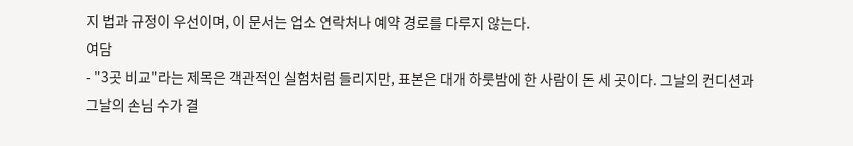지 법과 규정이 우선이며, 이 문서는 업소 연락처나 예약 경로를 다루지 않는다.
여담
- "3곳 비교"라는 제목은 객관적인 실험처럼 들리지만, 표본은 대개 하룻밤에 한 사람이 돈 세 곳이다. 그날의 컨디션과 그날의 손님 수가 결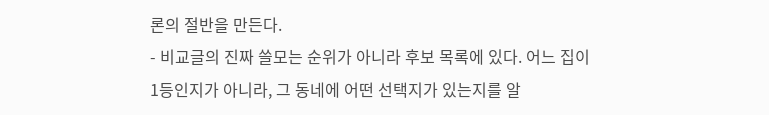론의 절반을 만든다.
- 비교글의 진짜 쓸모는 순위가 아니라 후보 목록에 있다. 어느 집이 1등인지가 아니라, 그 동네에 어떤 선택지가 있는지를 알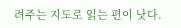려주는 지도로 읽는 편이 낫다.